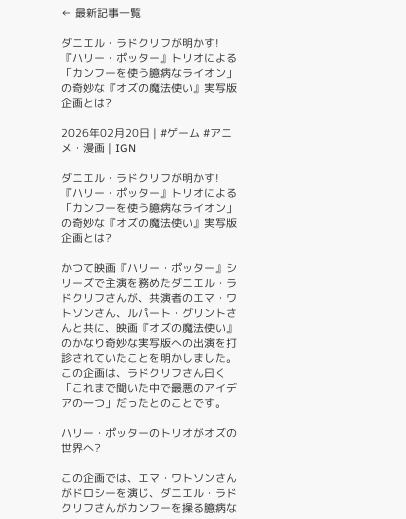← 最新記事一覧

ダニエル・ラドクリフが明かす!『ハリー・ポッター』トリオによる「カンフーを使う臆病なライオン」の奇妙な『オズの魔法使い』実写版企画とは?

2026年02月20日 | #ゲーム #アニメ・漫画 | IGN

ダニエル・ラドクリフが明かす!『ハリー・ポッター』トリオによる「カンフーを使う臆病なライオン」の奇妙な『オズの魔法使い』実写版企画とは?

かつて映画『ハリー・ポッター』シリーズで主演を務めたダニエル・ラドクリフさんが、共演者のエマ・ワトソンさん、ルパート・グリントさんと共に、映画『オズの魔法使い』のかなり奇妙な実写版への出演を打診されていたことを明かしました。この企画は、ラドクリフさん曰く「これまで聞いた中で最悪のアイデアの一つ」だったとのことです。

ハリー・ポッターのトリオがオズの世界へ?

この企画では、エマ・ワトソンさんがドロシーを演じ、ダニエル・ラドクリフさんがカンフーを操る臆病な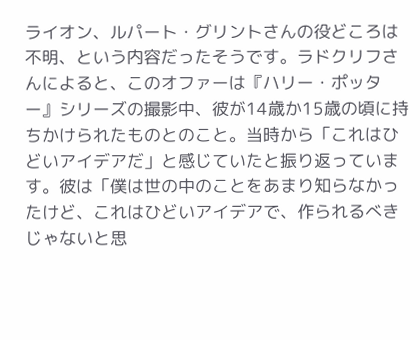ライオン、ルパート・グリントさんの役どころは不明、という内容だったそうです。ラドクリフさんによると、このオファーは『ハリー・ポッター』シリーズの撮影中、彼が14歳か15歳の頃に持ちかけられたものとのこと。当時から「これはひどいアイデアだ」と感じていたと振り返っています。彼は「僕は世の中のことをあまり知らなかったけど、これはひどいアイデアで、作られるべきじゃないと思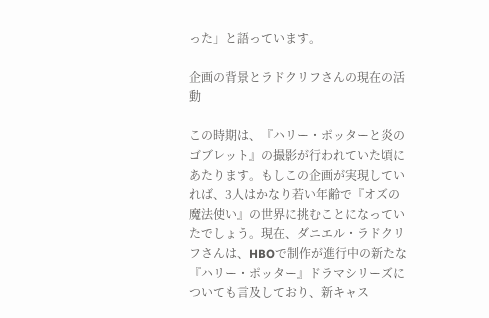った」と語っています。

企画の背景とラドクリフさんの現在の活動

この時期は、『ハリー・ポッターと炎のゴブレット』の撮影が行われていた頃にあたります。もしこの企画が実現していれば、3人はかなり若い年齢で『オズの魔法使い』の世界に挑むことになっていたでしょう。現在、ダニエル・ラドクリフさんは、HBOで制作が進行中の新たな『ハリー・ポッター』ドラマシリーズについても言及しており、新キャス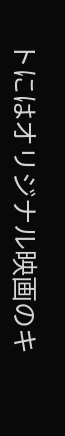トにはオリジナル映画のキ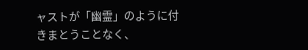ャストが「幽霊」のように付きまとうことなく、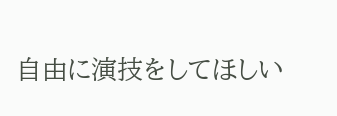自由に演技をしてほしい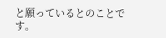と願っているとのことです。